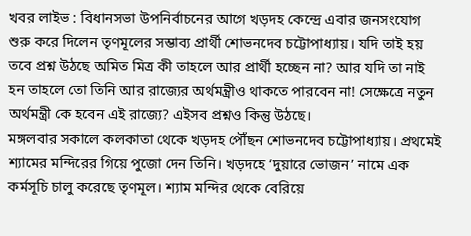খবর লাইভ : বিধানসভা উপনির্বাচনের আগে খড়দহ কেন্দ্রে এবার জনসংযোগ শুরু করে দিলেন তৃণমূলের সম্ভাব্য প্রার্থী শোভনদেব চট্টোপাধ্যায়। যদি তাই হয় তবে প্রশ্ন উঠছে অমিত মিত্র কী তাহলে আর প্রার্থী হচ্ছেন না? আর যদি তা নাই হন তাহলে তো তিনি আর রাজ্যের অর্থমন্ত্রীও থাকতে পারবেন না! সেক্ষেত্রে নতুন অর্থমন্ত্রী কে হবেন এই রাজ্যে? এইসব প্রশ্নও কিন্তু উঠছে।
মঙ্গলবার সকালে কলকাতা থেকে খড়দহ পৌঁছন শোভনদেব চট্টোপাধ্যায়। প্রথমেই শ্যামের মন্দিরের গিয়ে পুজো দেন তিনি। খড়দহে ‘দুয়ারে ভোজন’ নামে এক কর্মসূচি চালু করেছে তৃণমূল। শ্যাম মন্দির থেকে বেরিয়ে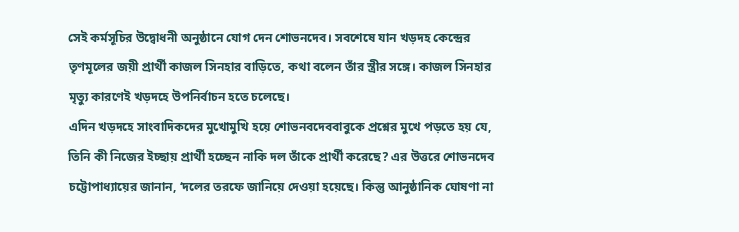সেই কর্মসূচির উদ্বোধনী অনুষ্ঠানে যোগ দেন শোভনদেব। সবশেষে যান খড়দহ কেন্দ্রের তৃণমূলের জয়ী প্রার্থী কাজল সিনহার বাড়িতে, কথা বলেন তাঁর স্ত্রীর সঙ্গে। কাজল সিনহার মৃত্যু কারণেই খড়দহে উপনির্বাচন হতে চলেছে।
এদিন খড়দহে সাংবাদিকদের মুখোমুখি হয়ে শোভনবদেববাবুকে প্রশ্নের মুখে পড়তে হয় যে, তিনি কী নিজের ইচ্ছায় প্রার্থী হচ্ছেন নাকি দল তাঁকে প্রার্থী করেছে? এর উত্তরে শোভনদেব চট্টোপাধ্যায়ের জানান, ‘দলের তরফে জানিয়ে দেওয়া হয়েছে। কিন্তু আনুষ্ঠানিক ঘোষণা না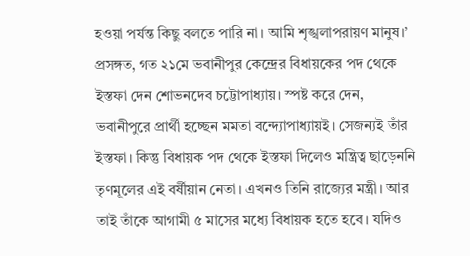হওয়া পর্যন্ত কিছু বলতে পারি না। আমি শৃঙ্খলাপরায়ণ মানুষ।’
প্রসঙ্গত, গত ২১মে ভবানীপুর কেন্দ্রের বিধায়কের পদ থেকে ইস্তফা দেন শোভনদেব চট্টোপাধ্যায়। স্পষ্ট করে দেন, ভবানীপুরে প্রার্থী হচ্ছেন মমতা বন্দ্যোপাধ্যায়ই। সেজন্যই তাঁর ইস্তফা। কিন্তু বিধায়ক পদ থেকে ইস্তফা দিলেও মন্ত্রিত্ব ছাড়েননি তৃণমূলের এই বর্ষীয়ান নেতা। এখনও তিনি রাজ্যের মন্ত্রী। আর তাই তাঁকে আগামী ৫ মাসের মধ্যে বিধায়ক হতে হবে। যদিও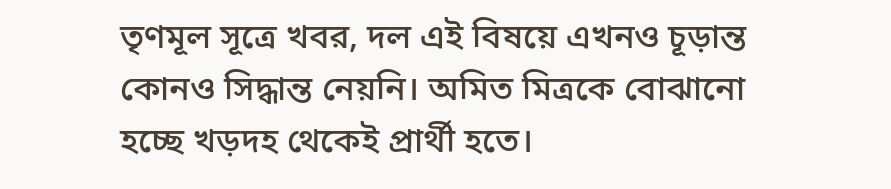তৃণমূল সূত্রে খবর, দল এই বিষয়ে এখনও চূড়ান্ত কোনও সিদ্ধান্ত নেয়নি। অমিত মিত্রকে বোঝানো হচ্ছে খড়দহ থেকেই প্রার্থী হতে।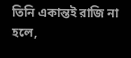তিনি একান্তই রাজি না হলে,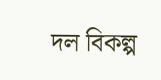দল বিকল্প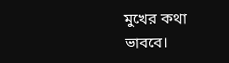মুখের কথা ভাববে।